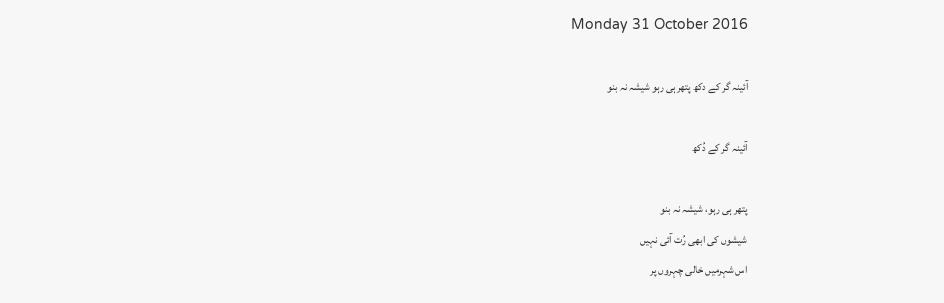Monday 31 October 2016

آئینہ گر کے دکھ پتھرہی رہو شیشہ نہ بنو

آئینہ گر کے دُکھ

پتھر ہی رہو، شیشہ نہ بنو
شیشوں کی ابھی رُت آئی نہیں
اس شہرمیں خالی چہروں پر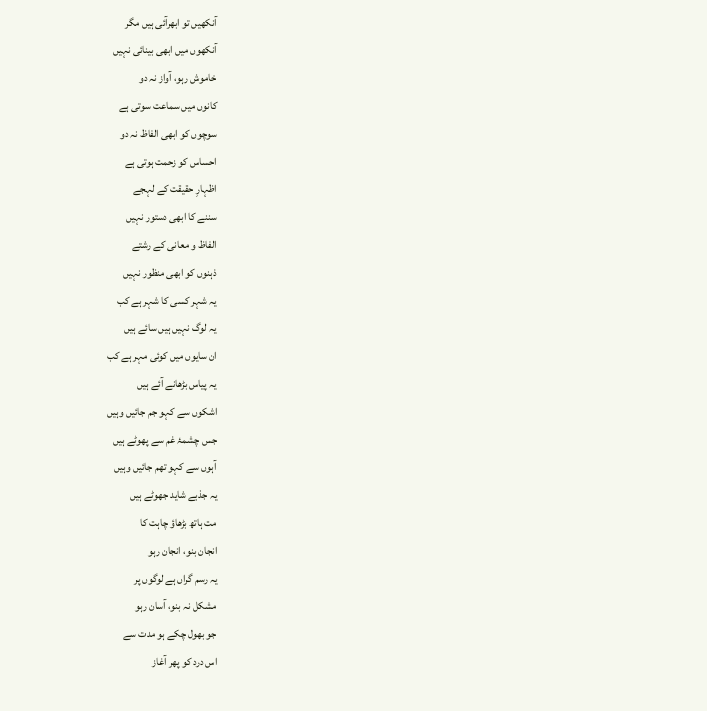آنکھیں تو ابھرآئی ہیں مگر
آنکھوں میں ابھی بینائی نہیں
خاموش رہو، آواز نہ دو
کانوں میں سماعت سوتی ہے
سوچوں کو ابھی الفاظ نہ دو
احساس کو زحمت ہوتی ہے
اظہارِ حقیقت کے لہجے
سننے کا ابھی دستور نہیں
الفاظ و معانی کے رشتے
ذہنوں کو ابھی منظور نہیں
یہ شہر کسی کا شہر ہے کب
یہ لوگ نہیں ہیں سائے ہیں
ان سایوں میں کوئی مہر ہے کب
یہ پیاس بڑھانے آئے ہیں
اشکوں سے کہو جم جائیں وہیں
جس چشمۂ غم سے پھوٹے ہیں
آہوں سے کہو تھم جائیں وہیں
یہ جذبے شاید جھوٹے ہیں
مت ہاتھ بڑھاؤ چاہت کا
انجان بنو، انجان رہو
یہ رسم گراں ہے لوگوں پر
مشکل نہ بنو، آسان رہو
جو بھول چکے ہو مدت سے
اس درد کو پھر آغاز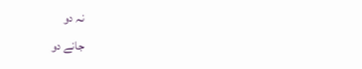نہ دو
جانے دو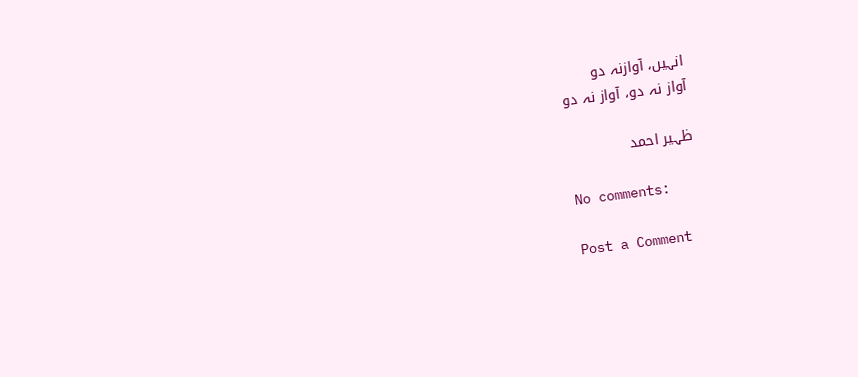انہیں، آوازنہ دو
آواز نہ دو، آواز نہ دو

ظہیر احمد

No comments:

Post a Comment